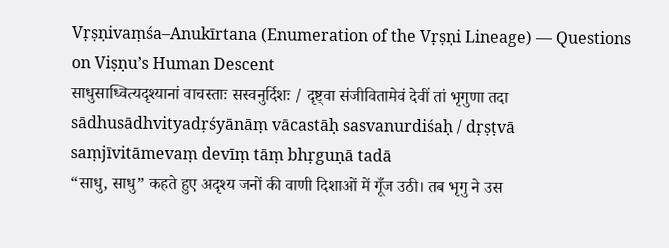Vṛṣṇivaṃśa–Anukīrtana (Enumeration of the Vṛṣṇi Lineage) — Questions on Viṣṇu’s Human Descent
साधुसाध्वित्यदृश्यानां वाचस्ताः सस्वनुर्दिशः / दृष्ट्वा संजीवितामेवं देवीं तां भृगुणा तदा
sādhusādhvityadṛśyānāṃ vācastāḥ sasvanurdiśaḥ / dṛṣṭvā saṃjīvitāmevaṃ devīṃ tāṃ bhṛguṇā tadā
“साधु, साधु” कहते हुए अदृश्य जनों की वाणी दिशाओं में गूँज उठी। तब भृगु ने उस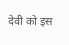देवी को इस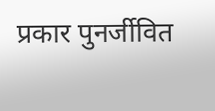प्रकार पुनर्जीवित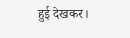हुई देखकर।